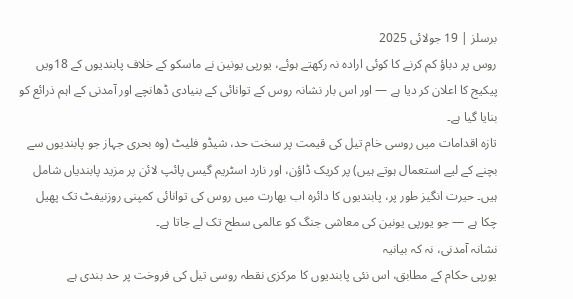برسلز | 19 جولائی 2025
روس پر دباؤ کم کرنے کا کوئی ارادہ نہ رکھتے ہوئے، یورپی یونین نے ماسکو کے خلاف پابندیوں کے 18ویں پیکیج کا اعلان کر دیا ہے — اور اس بار نشانہ روس کے توانائی کے بنیادی ڈھانچے اور آمدنی کے اہم ذرائع کو بنایا گیا ہے۔
تازہ اقدامات میں روسی خام تیل کی قیمت پر سخت حد، شیڈو فلیٹ (وہ بحری جہاز جو پابندیوں سے بچنے کے لیے استعمال ہوتے ہیں) پر کریک ڈاؤن، اور نارد اسٹریم گیس پائپ لائن پر مزید پابندیاں شامل ہیں۔ حیرت انگیز طور پر، پابندیوں کا دائرہ اب بھارت میں روس کی توانائی کمپنی روزنیفٹ تک پھیل چکا ہے — جو یورپی یونین کی معاشی جنگ کو عالمی سطح تک لے جاتا ہے۔
نشانہ آمدنی، نہ کہ بیانیہ
یورپی حکام کے مطابق، اس نئی پابندیوں کا مرکزی نقطہ روسی تیل کی فروخت پر حد بندی ہے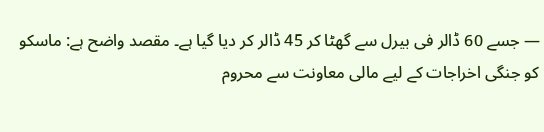— جسے 60 ڈالر فی بیرل سے گھٹا کر 45 ڈالر کر دیا گیا ہے۔ مقصد واضح ہے: ماسکو کو جنگی اخراجات کے لیے مالی معاونت سے محروم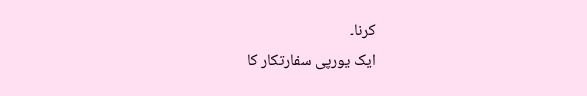کرنا۔
ایک یورپی سفارتکار کا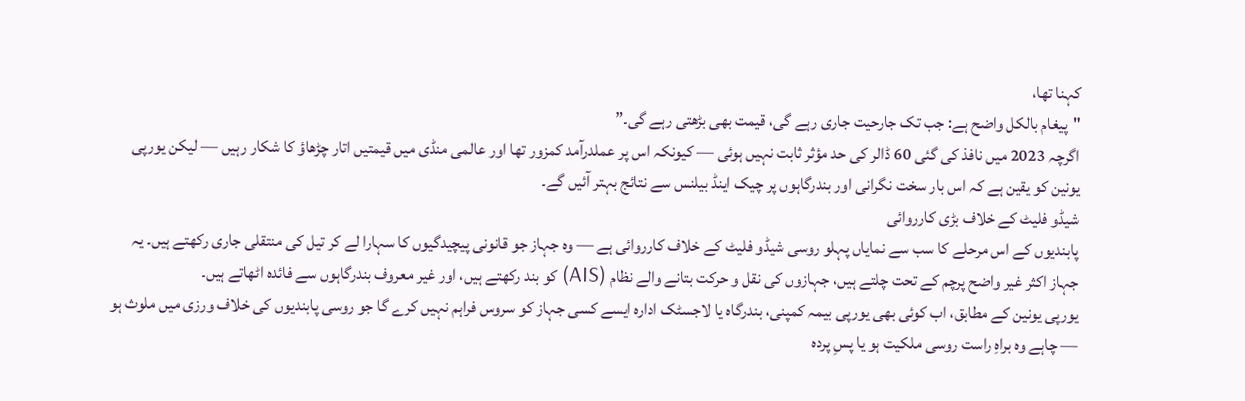کہنا تھا،
"پیغام بالکل واضح ہے: جب تک جارحیت جاری رہے گی، قیمت بھی بڑھتی رہے گی۔”
اگرچہ 2023 میں نافذ کی گئی 60 ڈالر کی حد مؤثر ثابت نہیں ہوئی — کیونکہ اس پر عملدرآمد کمزور تھا اور عالمی منڈی میں قیمتیں اتار چڑھاؤ کا شکار رہیں — لیکن یورپی یونین کو یقین ہے کہ اس بار سخت نگرانی اور بندرگاہوں پر چیک اینڈ بیلنس سے نتائج بہتر آئیں گے۔
شیڈو فلیٹ کے خلاف بڑی کارروائی
پابندیوں کے اس مرحلے کا سب سے نمایاں پہلو روسی شیڈو فلیٹ کے خلاف کارروائی ہے — وہ جہاز جو قانونی پیچیدگیوں کا سہارا لے کر تیل کی منتقلی جاری رکھتے ہیں۔ یہ جہاز اکثر غیر واضح پرچم کے تحت چلتے ہیں، جہازوں کی نقل و حرکت بتانے والے نظام (AIS) کو بند رکھتے ہیں، اور غیر معروف بندرگاہوں سے فائدہ اٹھاتے ہیں۔
یورپی یونین کے مطابق، اب کوئی بھی یورپی بیمہ کمپنی، بندرگاہ یا لاجسٹک ادارہ ایسے کسی جہاز کو سروس فراہم نہیں کرے گا جو روسی پابندیوں کی خلاف ورزی میں ملوث ہو — چاہے وہ براہِ راست روسی ملکیت ہو یا پسِ پردہ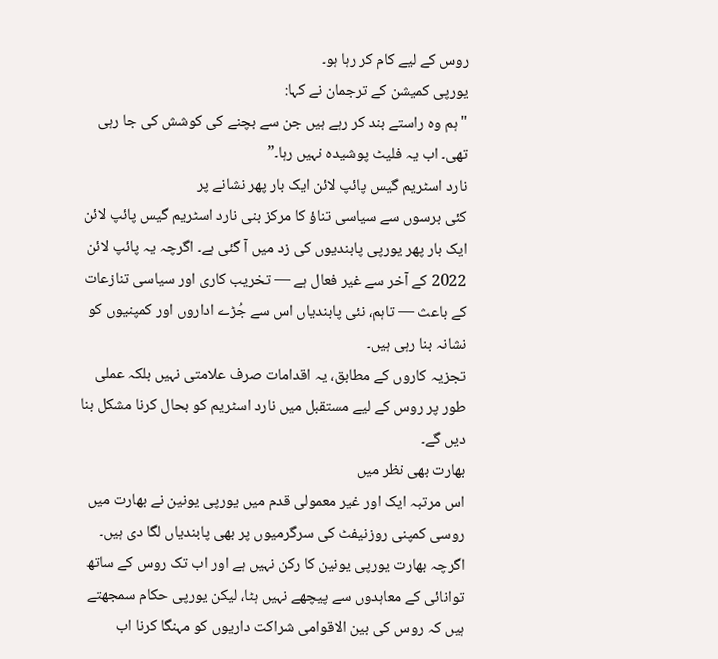روس کے لیے کام کر رہا ہو۔
یورپی کمیشن کے ترجمان نے کہا:
"ہم وہ راستے بند کر رہے ہیں جن سے بچنے کی کوشش کی جا رہی تھی۔ اب یہ فلیٹ پوشیدہ نہیں رہا۔”
نارد اسٹریم گیس پائپ لائن ایک بار پھر نشانے پر
کئی برسوں سے سیاسی تناؤ کا مرکز بنی نارد اسٹریم گیس پائپ لائن ایک بار پھر یورپی پابندیوں کی زد میں آ گئی ہے۔ اگرچہ یہ پائپ لائن 2022 کے آخر سے غیر فعال ہے — تخریب کاری اور سیاسی تنازعات کے باعث — تاہم، نئی پابندیاں اس سے جُڑے اداروں اور کمپنیوں کو نشانہ بنا رہی ہیں۔
تجزیہ کاروں کے مطابق، یہ اقدامات صرف علامتی نہیں بلکہ عملی طور پر روس کے لیے مستقبل میں نارد اسٹریم کو بحال کرنا مشکل بنا دیں گے۔
بھارت بھی نظر میں
اس مرتبہ ایک اور غیر معمولی قدم میں یورپی یونین نے بھارت میں روسی کمپنی روزنیفٹ کی سرگرمیوں پر بھی پابندیاں لگا دی ہیں۔ اگرچہ بھارت یورپی یونین کا رکن نہیں ہے اور اب تک روس کے ساتھ توانائی کے معاہدوں سے پیچھے نہیں ہٹا، لیکن یورپی حکام سمجھتے ہیں کہ روس کی بین الاقوامی شراکت داریوں کو مہنگا کرنا اب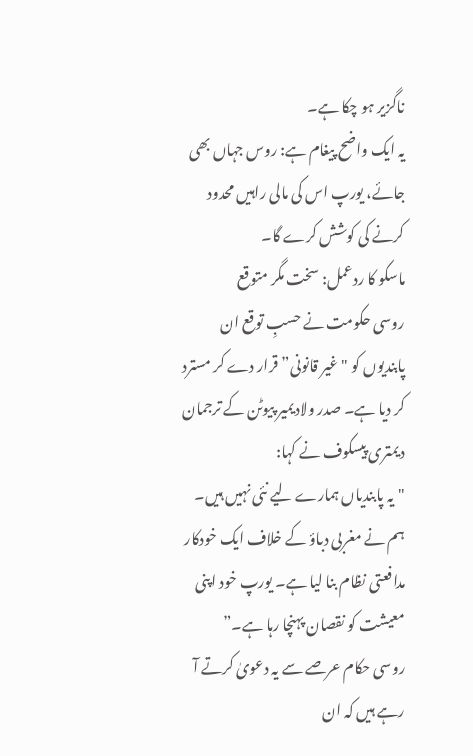ناگزیر ہو چکا ہے۔
یہ ایک واضح پیغام ہے: روس جہاں بھی جائے، یورپ اس کی مالی راہیں محدود کرنے کی کوشش کرے گا۔
ماسکو کا ردعمل: سخت مگر متوقع
روسی حکومت نے حسبِ توقع ان پابندیوں کو "غیر قانونی” قرار دے کر مسترد کر دیا ہے۔ صدر ولادیمیر پیوٹن کے ترجمان دیمتری پیسکوف نے کہا:
"یہ پابندیاں ہمارے لیے نئی نہیں ہیں۔ ہم نے مغربی دباؤ کے خلاف ایک خودکار مدافعتی نظام بنا لیا ہے۔ یورپ خود اپنی معیشت کو نقصان پہنچا رہا ہے۔”
روسی حکام عرصے سے یہ دعویٰ کرتے آ رہے ہیں کہ ان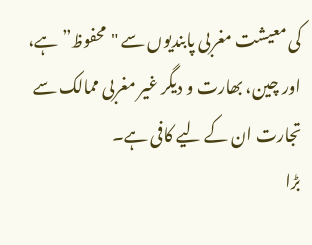کی معیشت مغربی پابندیوں سے "محفوظ” ہے، اور چین، بھارت و دیگر غیر مغربی ممالک سے تجارت ان کے لیے کافی ہے۔
بڑا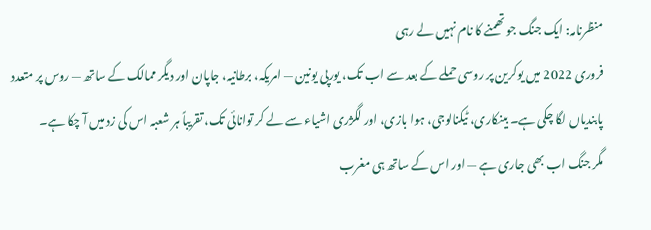منظرنامہ: ایک جنگ جو تھمنے کا نام نہیں لے رہی
فروری 2022 میں یوکرین پر روسی حملے کے بعد سے اب تک، یورپی یونین — امریکہ، برطانیہ، جاپان اور دیگر ممالک کے ساتھ — روس پر متعدد پابندیاں لگا چکی ہے۔ بینکاری، ٹیکنالوجی، ہوا بازی، اور لگژری اشیاء سے لے کر توانائی تک، تقریباً ہر شعبہ اس کی زد میں آ چکا ہے۔
مگر جنگ اب بھی جاری ہے — اور اس کے ساتھ ہی مغرب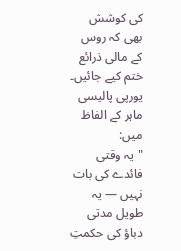کی کوشش بھی کہ روس کے مالی ذرائع ختم کیے جائیں۔
یورپی پالیسی ماہر کے الفاظ میں:
"یہ وقتی فائدے کی بات نہیں — یہ طویل مدتی دباؤ کی حکمتِ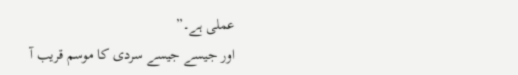عملی ہے۔”
اور جیسے جیسے سردی کا موسم قریب آ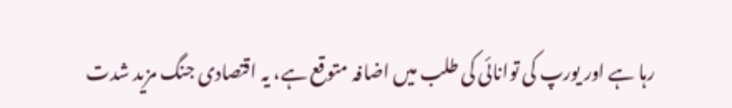رہا ہے اور یورپ کی توانائی کی طلب میں اضافہ متوقع ہے، یہ اقتصادی جنگ مزید شدت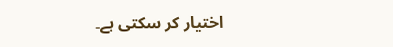اختیار کر سکتی ہے۔